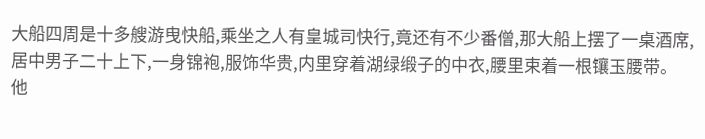大船四周是十多艘游曳快船,乘坐之人有皇城司快行,竟还有不少番僧,那大船上摆了一桌酒席,居中男子二十上下,一身锦袍,服饰华贵,内里穿着湖绿缎子的中衣,腰里束着一根镶玉腰带。
他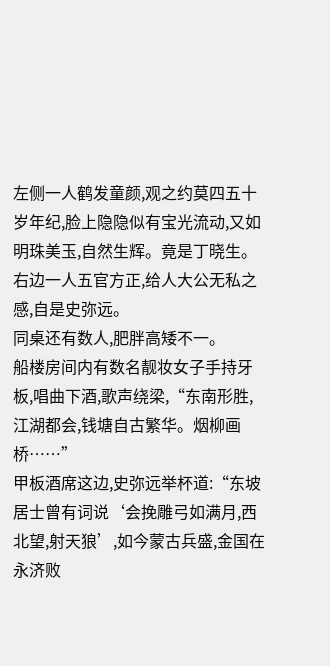左侧一人鹤发童颜,观之约莫四五十岁年纪,脸上隐隐似有宝光流动,又如明珠美玉,自然生辉。竟是丁晓生。
右边一人五官方正,给人大公无私之感,自是史弥远。
同桌还有数人,肥胖高矮不一。
船楼房间内有数名靓妆女子手持牙板,唱曲下酒,歌声绕梁,“东南形胜,江湖都会,钱塘自古繁华。烟柳画桥……”
甲板酒席这边,史弥远举杯道:“东坡居士曾有词说‘会挽雕弓如满月,西北望,射天狼’,如今蒙古兵盛,金国在永济败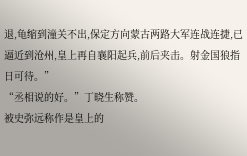退,龟缩到潼关不出,保定方向蒙古两路大军连战连捷,已逼近到沧州,皇上再自襄阳起兵,前后夹击。射金国狼指日可待。”
“丞相说的好。”丁晓生称赞。
被史弥远称作是皇上的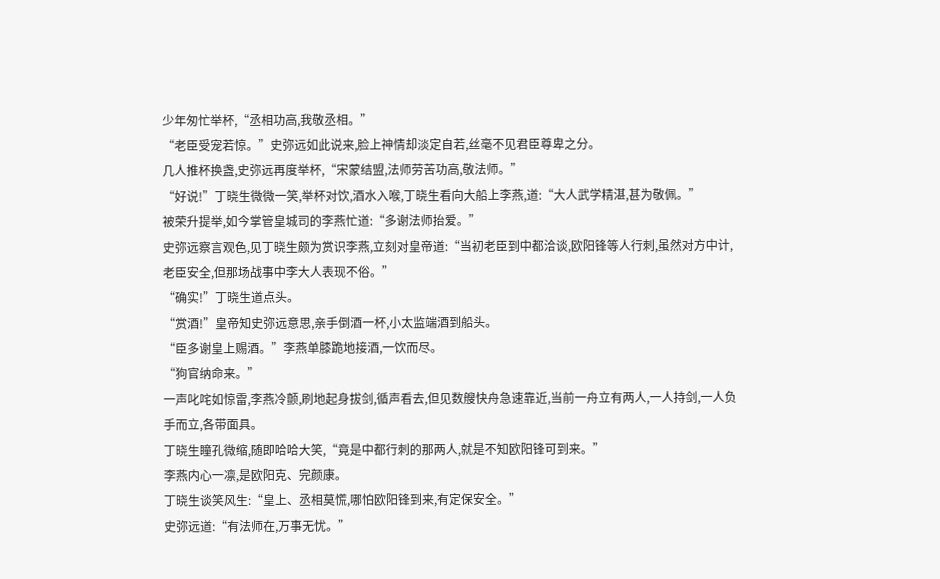少年匆忙举杯,“丞相功高,我敬丞相。”
“老臣受宠若惊。”史弥远如此说来,脸上神情却淡定自若,丝毫不见君臣尊卑之分。
几人推杯换盏,史弥远再度举杯,“宋蒙结盟,法师劳苦功高,敬法师。”
“好说!”丁晓生微微一笑,举杯对饮,酒水入喉,丁晓生看向大船上李燕,道:“大人武学精湛,甚为敬佩。”
被荣升提举,如今掌管皇城司的李燕忙道:“多谢法师抬爱。”
史弥远察言观色,见丁晓生颇为赏识李燕,立刻对皇帝道:“当初老臣到中都洽谈,欧阳锋等人行刺,虽然对方中计,老臣安全,但那场战事中李大人表现不俗。”
“确实!”丁晓生道点头。
“赏酒!”皇帝知史弥远意思,亲手倒酒一杯,小太监端酒到船头。
“臣多谢皇上赐酒。”李燕单膝跪地接酒,一饮而尽。
“狗官纳命来。”
一声叱咤如惊雷,李燕冷颤,刷地起身拔剑,循声看去,但见数艘快舟急速靠近,当前一舟立有两人,一人持剑,一人负手而立,各带面具。
丁晓生瞳孔微缩,随即哈哈大笑,“竟是中都行刺的那两人,就是不知欧阳锋可到来。”
李燕内心一凛,是欧阳克、完颜康。
丁晓生谈笑风生:“皇上、丞相莫慌,哪怕欧阳锋到来,有定保安全。”
史弥远道:“有法师在,万事无忧。”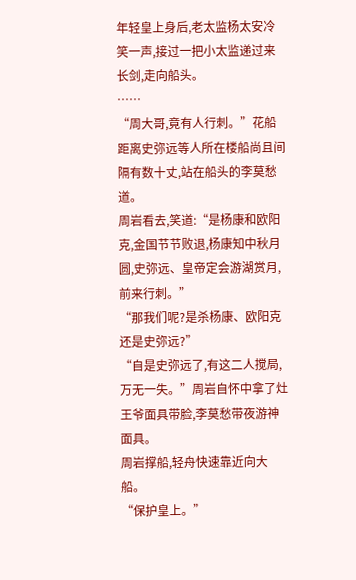年轻皇上身后,老太监杨太安冷笑一声,接过一把小太监递过来长剑,走向船头。
……
“周大哥,竟有人行刺。”花船距离史弥远等人所在楼船尚且间隔有数十丈,站在船头的李莫愁道。
周岩看去,笑道:“是杨康和欧阳克,金国节节败退,杨康知中秋月圆,史弥远、皇帝定会游湖赏月,前来行刺。”
“那我们呢?是杀杨康、欧阳克还是史弥远?”
“自是史弥远了,有这二人搅局,万无一失。”周岩自怀中拿了灶王爷面具带脸,李莫愁带夜游神面具。
周岩撑船,轻舟快速靠近向大船。
“保护皇上。”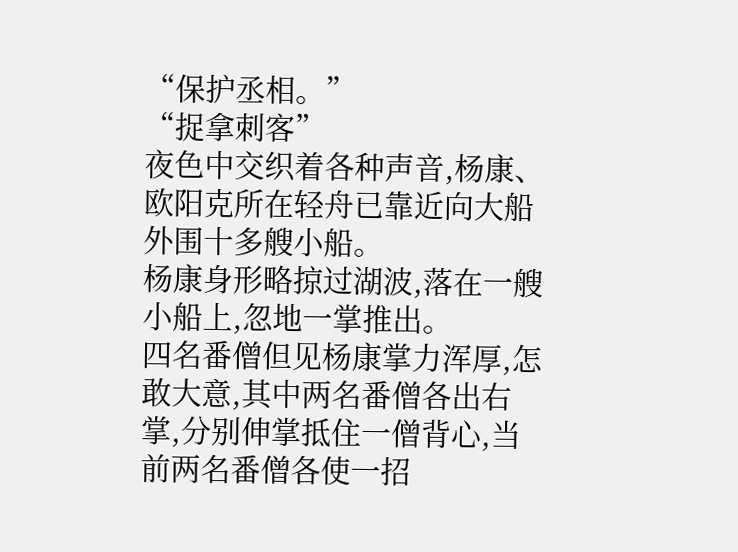“保护丞相。”
“捉拿刺客”
夜色中交织着各种声音,杨康、欧阳克所在轻舟已靠近向大船外围十多艘小船。
杨康身形略掠过湖波,落在一艘小船上,忽地一掌推出。
四名番僧但见杨康掌力浑厚,怎敢大意,其中两名番僧各出右掌,分别伸掌抵住一僧背心,当前两名番僧各使一招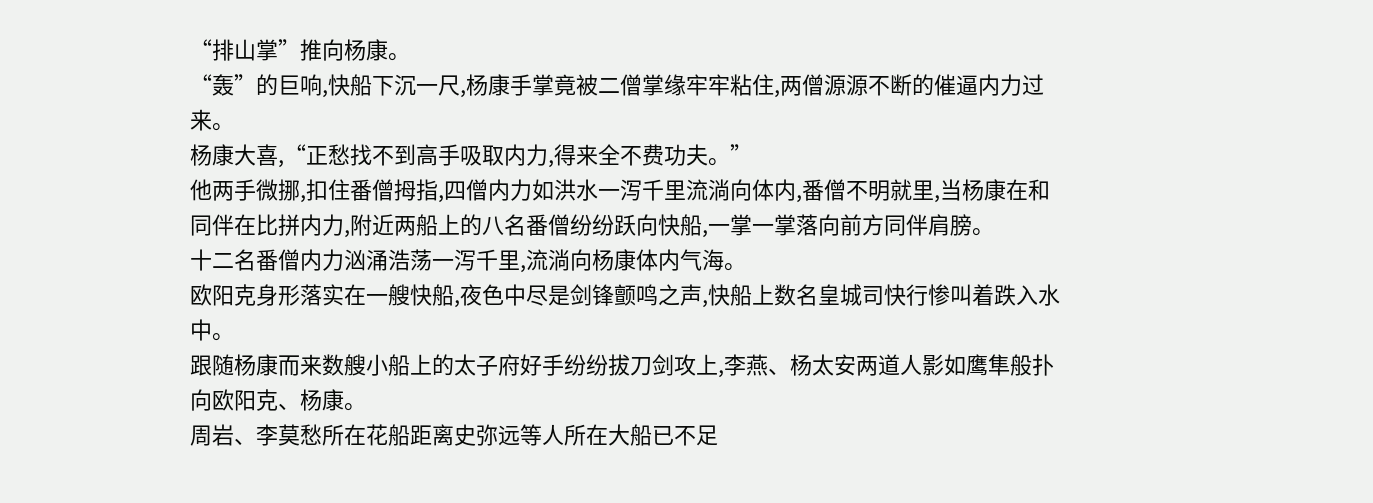“排山掌”推向杨康。
“轰”的巨响,快船下沉一尺,杨康手掌竟被二僧掌缘牢牢粘住,两僧源源不断的催逼内力过来。
杨康大喜,“正愁找不到高手吸取内力,得来全不费功夫。”
他两手微挪,扣住番僧拇指,四僧内力如洪水一泻千里流淌向体内,番僧不明就里,当杨康在和同伴在比拼内力,附近两船上的八名番僧纷纷跃向快船,一掌一掌落向前方同伴肩膀。
十二名番僧内力汹涌浩荡一泻千里,流淌向杨康体内气海。
欧阳克身形落实在一艘快船,夜色中尽是剑锋颤鸣之声,快船上数名皇城司快行惨叫着跌入水中。
跟随杨康而来数艘小船上的太子府好手纷纷拔刀剑攻上,李燕、杨太安两道人影如鹰隼般扑向欧阳克、杨康。
周岩、李莫愁所在花船距离史弥远等人所在大船已不足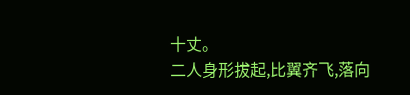十丈。
二人身形拔起,比翼齐飞,落向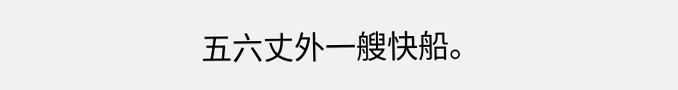五六丈外一艘快船。